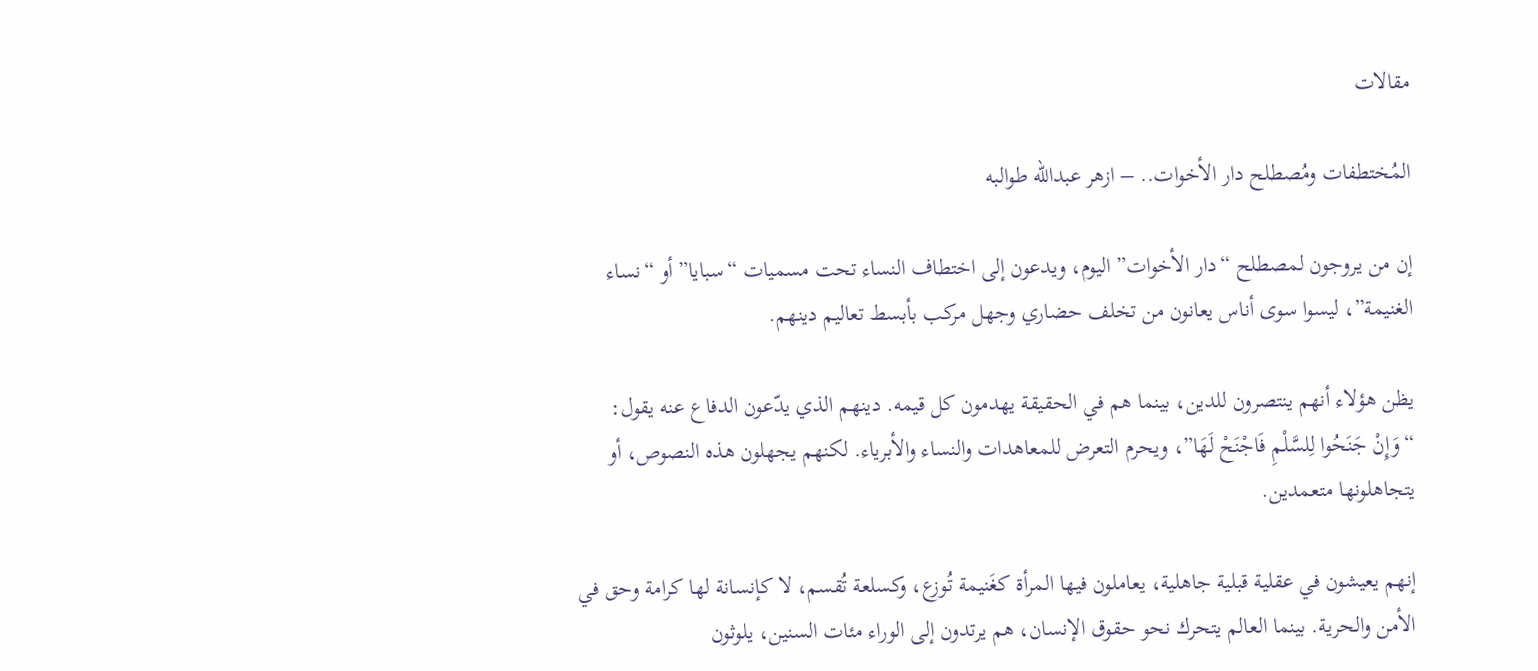مقالات

المُختطفات ومُصطلح دار الأخوات.. – ازهر عبدالله طوالبه

إن من يروجون لمصطلح “دار الأخوات” اليوم، ويدعون إلى اختطاف النساء تحت مسميات “سبايا” أو “نساء الغنيمة”، ليسوا سوى أناس يعانون من تخلف حضاري وجهل مركب بأبسط تعاليم دينهم.

يظن هؤلاء أنهم ينتصرون للدين، بينما هم في الحقيقة يهدمون كل قيمه. دينهم الذي يدّعون الدفاع عنه يقول: “وَإِنْ جَنَحُوا لِلسَّلْمِ فَاجْنَحْ لَهَا”، ويحرم التعرض للمعاهدات والنساء والأبرياء. لكنهم يجهلون هذه النصوص، أو يتجاهلونها متعمدين.

إنهم يعيشون في عقلية قبلية جاهلية، يعاملون فيها المرأة كغَنيمة تُوزع، وكسلعة تُقسم، لا كإنسانة لها كرامة وحق في الأمن والحرية. بينما العالم يتحرك نحو حقوق الإنسان، هم يرتدون إلى الوراء مئات السنين، يلوثون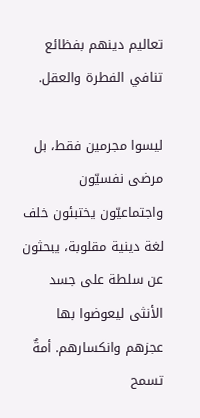تعاليم دينهم بفظائع تنافي الفطرة والعقل.

ليسوا مجرمين فقط، بل مرضى نفسيّون واجتماعيّون يختبئون خلف لغة دينية مقلوبة، يبحثون عن سلطة على جسد الأنثى ليعوضوا بها عجزهم وانكسارهم. أمةٌ تسمح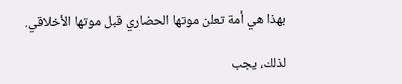بهذا هي أمة تعلن موتها الحضاري قبل موتها الأخلاقي.

لذلك، يجب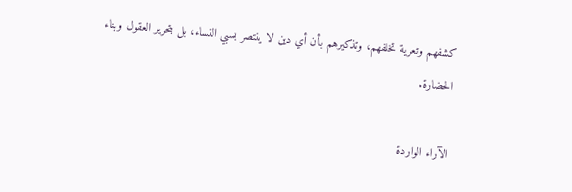كشفهم وتعرية تخلفهم، وتذكيرهم بأن أي دين لا ينتصر بسبي النساء، بل بتحرير العقول وبناء الحضارة.

الآراء الواردة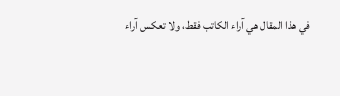في هذا المقال هي آراء الكاتب فقط، ولا تعكس آراء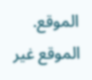الموقع. الموقع غير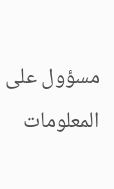مسؤول على المعلومات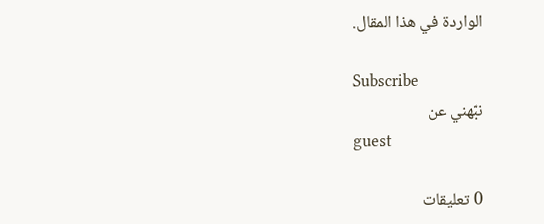الواردة في هذا المقال.

Subscribe
نبّهني عن
guest

0 تعليقات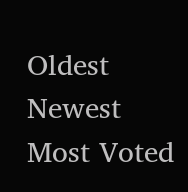Oldest
Newest Most Voted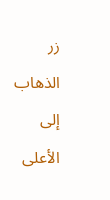زر الذهاب إلى الأعلى